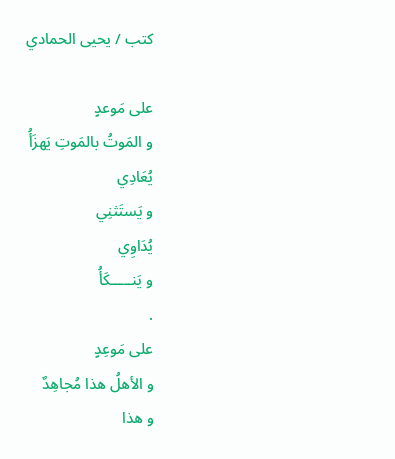كتب / يحيى الحمادي

على مَوعدٍ
و المَوتُ بالمَوتِ يَهزَأُ
يُعَادِي
و يَستَثنِي
يُدَاوِي
و يَنـــــكَأُ
.
على مَوعِدٍ
و الأهلُ هذا مُجاهِدٌ
و هذا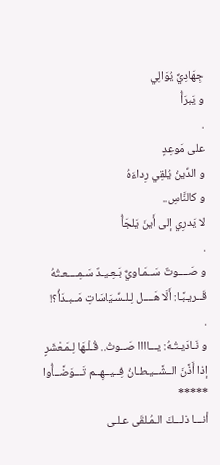جِهَادِيٌّ يُوَالِي
و يَبرَأُ
.
على مَوعِدٍ
و الدِّينُ يُلقِي رِداءَهُ
و كالنَّاسِ..
لا يَدرِي إلى أَينَ يَلجَأُ
.
و صَــــوتٌ سَــمَـاويٌّ بَـعِـيـدٌ سَـمِــــعـتُهُ
قَــريـبًـا: أَلَا هَــــل لِـلـسِّـيَاسَاتِ مَــبـدَأُ؟!
.
و نَـادَيـتُـهُ: يـــاااا صَــوتُ.. قُـلْـهَا لِـمَـعْشَرٍ
إذا أَذَّنَ الــشَّــيـطـانُ فِــيــهِــم تَـــوَضَّــأُوا
*****
أنـــا ذلـــكَ الـمُـلقَى عـلـى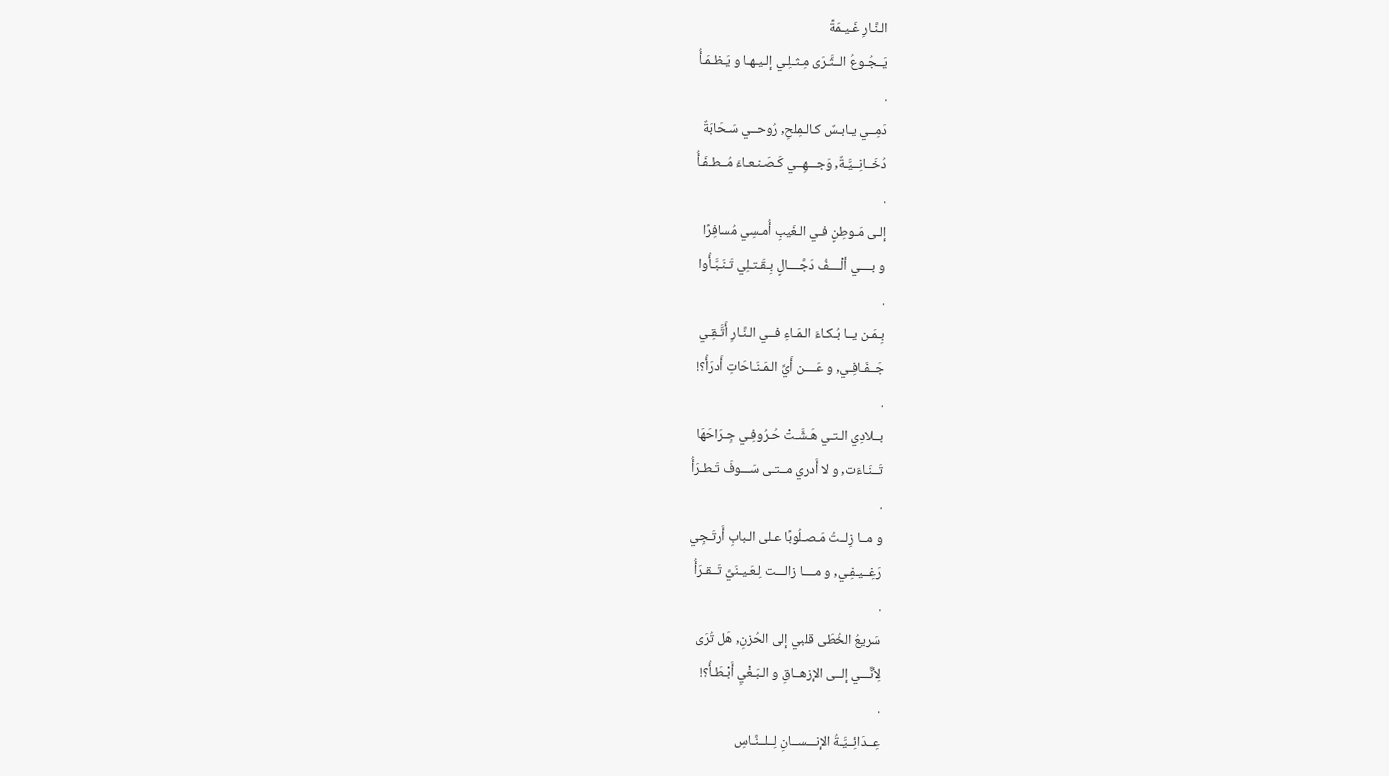الـنَّـارِ غَـيـمَةً
يَــجُـوعُ الــثَّـرَى مِـثـلِـي إلـيـهـا و يَـظـمَـأُ
.
دَمِــي يـابـسٌ كـالـمِلحِ, رُوحــي سَـحَابَةٌ
دُخَــانِــيَّـةٌ, وَجـــهِــي كَـصَـنـعـاءَ مُــطـفَـأُ
.
إلـى مَـوطِنٍ فـي الـغَيبِ أُمـسِي مُسافِرًا
و بــــي ألْــــفُ دَجَّــــالٍ بِـقَـتـلِي تَـنَـبَّـأُوا
.
بِـمَـن يــا بُـكـاءَ الـمَـاءِ فــي الـنَّـارِ أَتَّـقِـي
جَــفَـافِـي, و عَــــن أَيِّ الـمَـنَـاحَاتِ أَدرَأُ؟!
.
بــلادِي الـتـي هَـشَّـتْ حُـرُوفِـي جِـرَاحَهَا
تَــنَـاءَت, و لا أَدري مــتـى سَـــوفَ تَـطـرَأُ
.
و مــا زِلــتُ مَـصـلُوبًا عـلى الـبابِ أَرتَـجِي
رَغِــيـفِـي, و مــــا زالـــت لِـعَـيـنَيَّ تَــقـرَأُ
.
سَريعُ الخُطَى قلبي إلى الحُزنِ, هَل تُرَى
لِأنِّـــي إلــى الإزهــاقِ و الـبَـغْيِ أَبْـطَـأُ؟!
.
عِــدَائِــيَّـةُ الإنـــســانِ لِــلــنَّـاسِ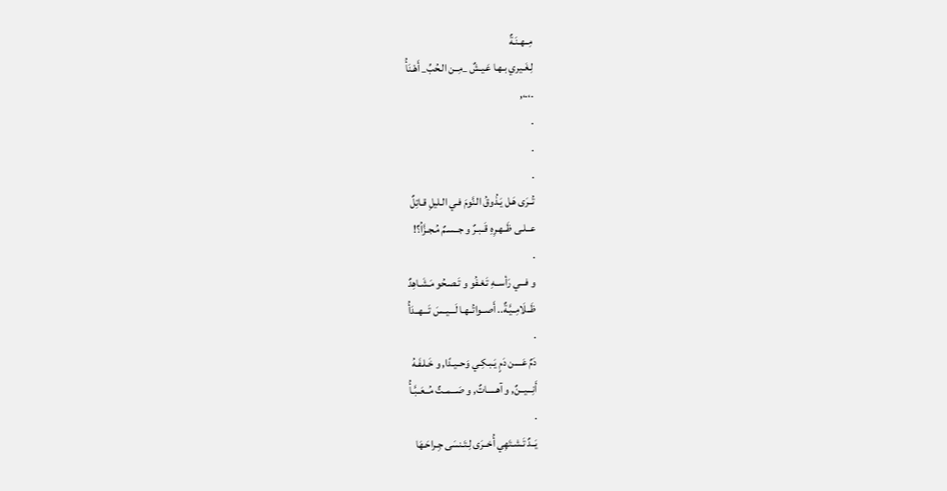مِــهـنَـةٌ
لِـغَـيري بـهـا عَـيـشٌ _مِــن الـحُبِّ_ أَهْـنَأُ
.،.،,
.
.
.
تُــرَى هَـل يَـذُوقُ الـنَّومَ فـي الـليلِ قـاتِلٌ
عــلـى ظَــهـرِهِ قَــبـرٌ و جــسـمٌ مُـجـزَّاُ؟!
.
و فـــي رَأســهِ تَـغـفُو و تَـصـحُو مَـشَـاهِدٌ
ظَــلَامِــيَّـةٌ.. أَصــواتُــهـا لَـــيــسَ تَـــهــدَأُ
.
دَمٌ عَــــن دَمٍ يَـبـكِـي وَحــيـدًا, و خَـلـفَـهُ
أَنِـــيــنٌ, و آهـــــاتٌ, و صَـــمــتٌ مُــعَــبَّـأُ
.
يَــدٌ تَـشـتَهِي أُخــرَى لِـتَـنسَى جِـراحَـهَا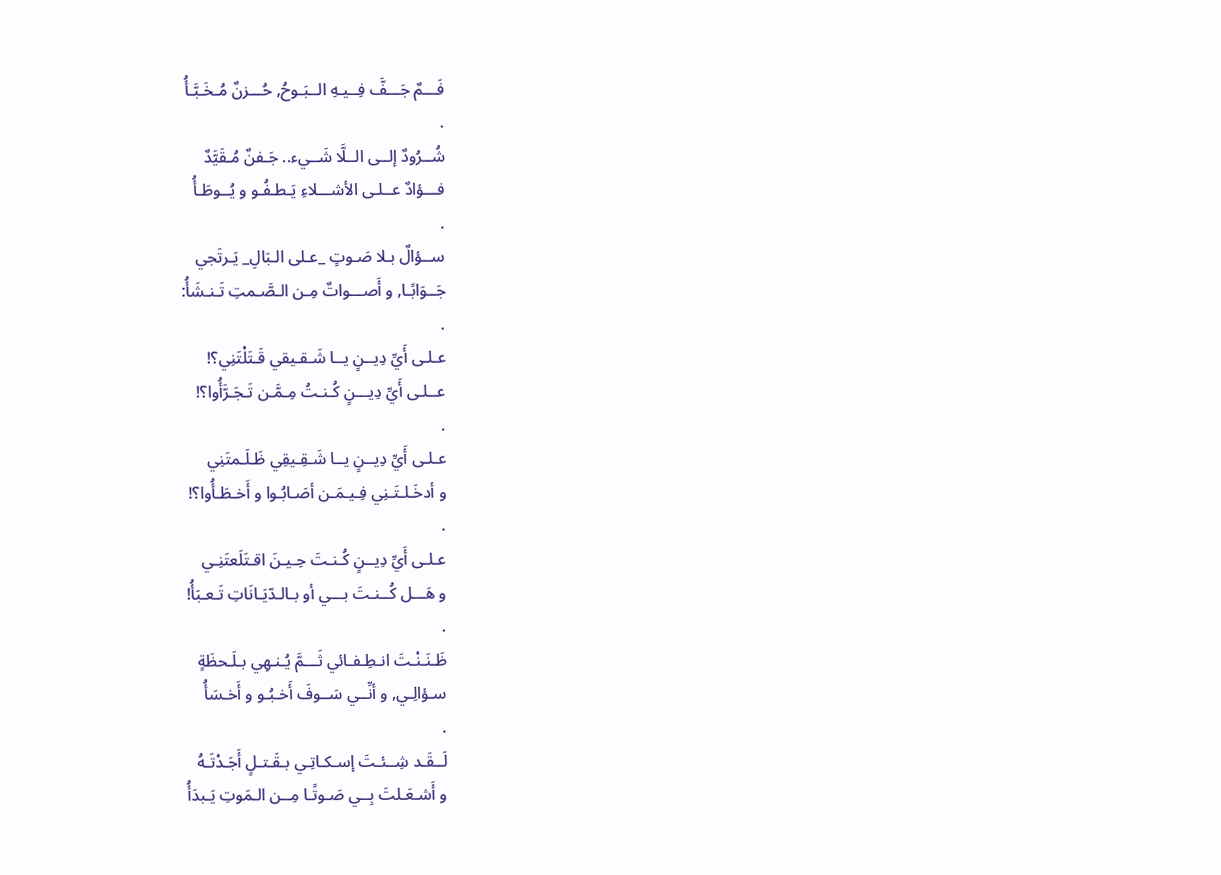فَـــمٌ جَـــفَّ فِــيـهِ الــبَـوحُ, حُـــزنٌ مُـخَـبَّـأُ
.
شُــرُودٌ إلــى الــلَّا شَــيء.. جَـفنٌ مُـقَيَّدٌ
فـــؤادٌ عــلـى الأشـــلاءِ يَـطـفُـو و يُــوطَـأُ
.
ســؤالٌ بـلا صَـوتٍ _عـلى الـبَالِ_ يَـرتَجي
جَــوَابًـا, و أَصـــواتٌ مِـن الـصَّـمتِ تَـنـشَأُ:
.
عـلـى أَيِّ دِيــنٍ يــا شَـقـيقي قَـتَلْتَنِي؟!
عــلـى أَيِّ دِيـــنٍ كُـنـتُ مِـمَّـن تَـجَـرَّأُوا؟!
.
عـلـى أَيِّ دِيــنٍ يــا شَـقِـيقِي ظَـلَـمتَنِي
و أدخَـلـتَـنِي فِـيـمَـن أصَـابُـوا و أَخـطَـأُوا؟!
.
عـلـى أَيِّ دِيــنٍ كُـنـتَ حِـيـنَ اقـتَلَعتَنِـي
و هَـــل كُــنـتَ بـــي أو بـالـدّيَـانَاتِ تَـعـبَأُ!
.
ظَـنَـنْـتَ انـطِـفـائي ثَـــمَّ يُـنـهِي بـلَـحظَةٍ
سـؤالِـي, و أنِّــي سَــوفَ أَخـبُـو و أَخـسَأُ
.
لَــقَـد شِــئـتَ إسـكـاتِـي بـقَـتـلٍ أَجَـدْتَـهُ
و أَشـعَـلتَ بِــي صَـوتًـا مِــن الـمَوتِ يَـبدَأُ